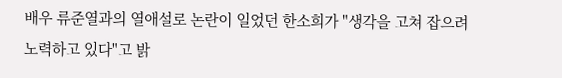배우 류준열과의 열애설로 논란이 일었던 한소희가 "생각을 고쳐 잡으려 노력하고 있다"고 밝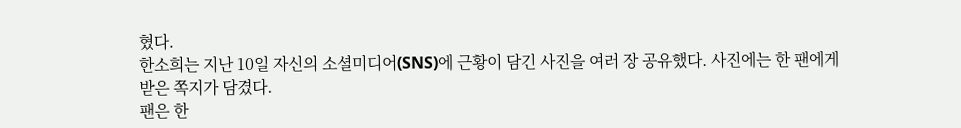혔다.
한소희는 지난 10일 자신의 소셜미디어(SNS)에 근황이 담긴 사진을 여러 장 공유했다. 사진에는 한 팬에게 받은 쪽지가 담겼다.
팬은 한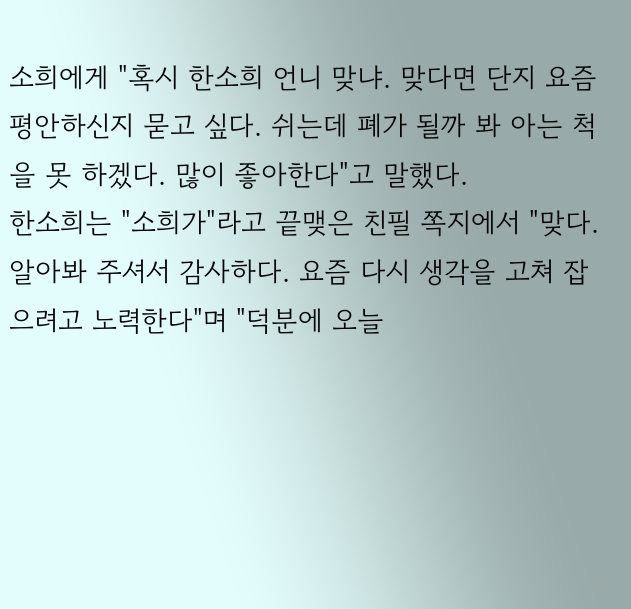소희에게 "혹시 한소희 언니 맞냐. 맞다면 단지 요즘 평안하신지 묻고 싶다. 쉬는데 폐가 될까 봐 아는 척을 못 하겠다. 많이 좋아한다"고 말했다.
한소희는 "소희가"라고 끝맺은 친필 쪽지에서 "맞다. 알아봐 주셔서 감사하다. 요즘 다시 생각을 고쳐 잡으려고 노력한다"며 "덕분에 오늘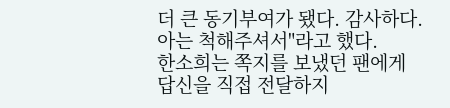더 큰 동기부여가 됐다. 감사하다. 아는 척해주셔서"라고 했다.
한소희는 쪽지를 보냈던 팬에게 답신을 직접 전달하지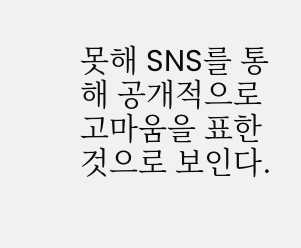못해 SNS를 통해 공개적으로 고마움을 표한 것으로 보인다.